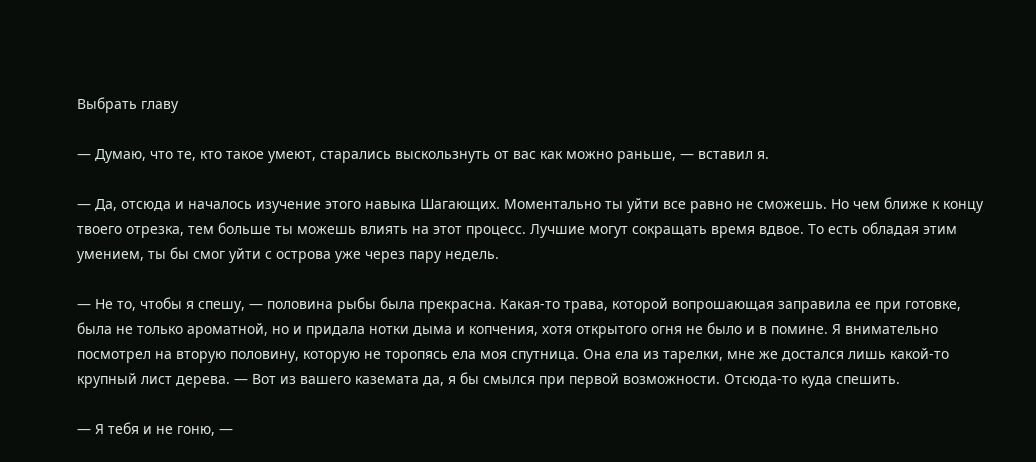Выбрать главу

— Думаю, что те, кто такое умеют, старались выскользнуть от вас как можно раньше, — вставил я.

— Да, отсюда и началось изучение этого навыка Шагающих. Моментально ты уйти все равно не сможешь. Но чем ближе к концу твоего отрезка, тем больше ты можешь влиять на этот процесс. Лучшие могут сокращать время вдвое. То есть обладая этим умением, ты бы смог уйти с острова уже через пару недель.

— Не то, чтобы я спешу, — половина рыбы была прекрасна. Какая-то трава, которой вопрошающая заправила ее при готовке, была не только ароматной, но и придала нотки дыма и копчения, хотя открытого огня не было и в помине. Я внимательно посмотрел на вторую половину, которую не торопясь ела моя спутница. Она ела из тарелки, мне же достался лишь какой-то крупный лист дерева. — Вот из вашего каземата да, я бы смылся при первой возможности. Отсюда-то куда спешить.

— Я тебя и не гоню, —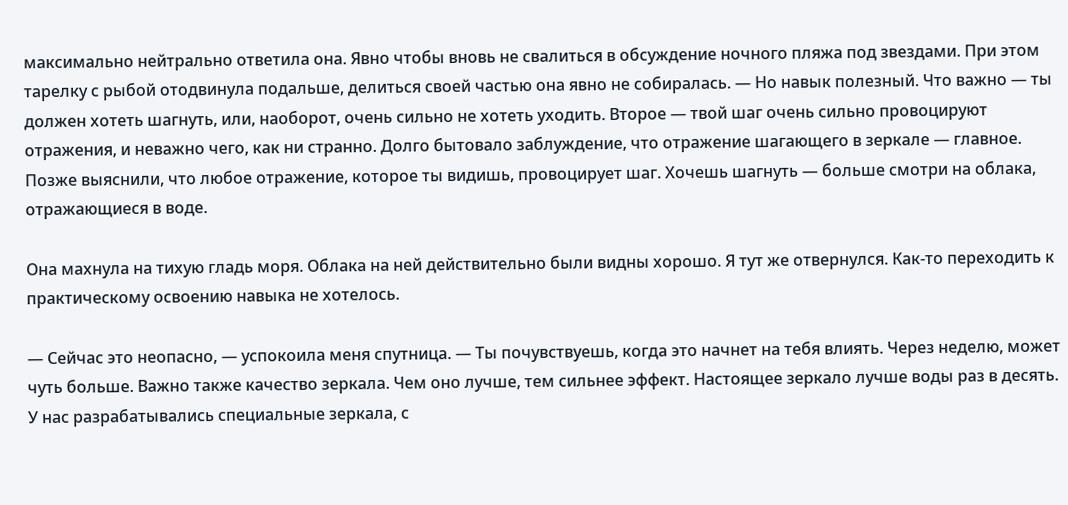максимально нейтрально ответила она. Явно чтобы вновь не свалиться в обсуждение ночного пляжа под звездами. При этом тарелку с рыбой отодвинула подальше, делиться своей частью она явно не собиралась. — Но навык полезный. Что важно — ты должен хотеть шагнуть, или, наоборот, очень сильно не хотеть уходить. Второе — твой шаг очень сильно провоцируют отражения, и неважно чего, как ни странно. Долго бытовало заблуждение, что отражение шагающего в зеркале — главное. Позже выяснили, что любое отражение, которое ты видишь, провоцирует шаг. Хочешь шагнуть — больше смотри на облака, отражающиеся в воде.

Она махнула на тихую гладь моря. Облака на ней действительно были видны хорошо. Я тут же отвернулся. Как-то переходить к практическому освоению навыка не хотелось.

— Сейчас это неопасно, — успокоила меня спутница. — Ты почувствуешь, когда это начнет на тебя влиять. Через неделю, может чуть больше. Важно также качество зеркала. Чем оно лучше, тем сильнее эффект. Настоящее зеркало лучше воды раз в десять. У нас разрабатывались специальные зеркала, с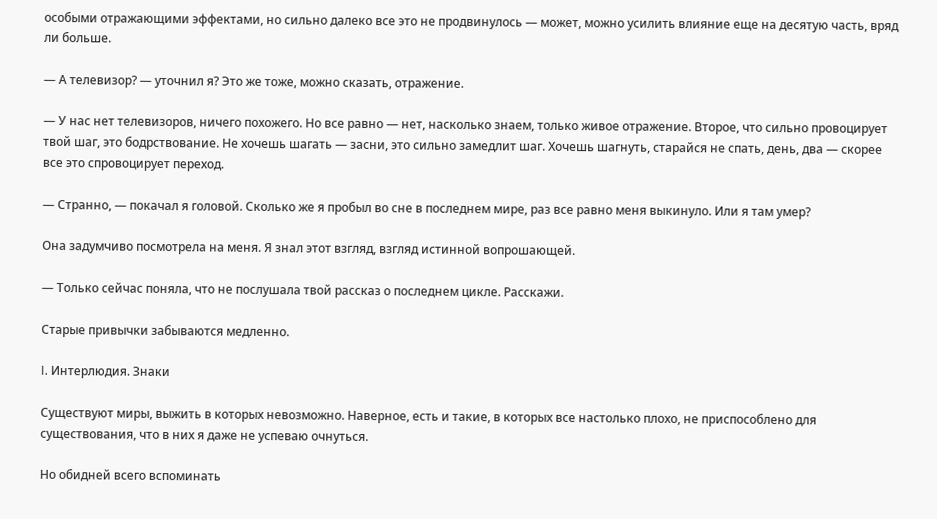особыми отражающими эффектами, но сильно далеко все это не продвинулось — может, можно усилить влияние еще на десятую часть, вряд ли больше.

— А телевизор? — уточнил я? Это же тоже, можно сказать, отражение.

— У нас нет телевизоров, ничего похожего. Но все равно — нет, насколько знаем, только живое отражение. Второе, что сильно провоцирует твой шаг, это бодрствование. Не хочешь шагать — засни, это сильно замедлит шаг. Хочешь шагнуть, старайся не спать, день, два — скорее все это спровоцирует переход.

— Странно, — покачал я головой. Сколько же я пробыл во сне в последнем мире, раз все равно меня выкинуло. Или я там умер?

Она задумчиво посмотрела на меня. Я знал этот взгляд, взгляд истинной вопрошающей.

— Только сейчас поняла, что не послушала твой рассказ о последнем цикле. Расскажи.

Старые привычки забываются медленно.

I. Интерлюдия. Знаки

Существуют миры, выжить в которых невозможно. Наверное, есть и такие, в которых все настолько плохо, не приспособлено для существования, что в них я даже не успеваю очнуться.

Но обидней всего вспоминать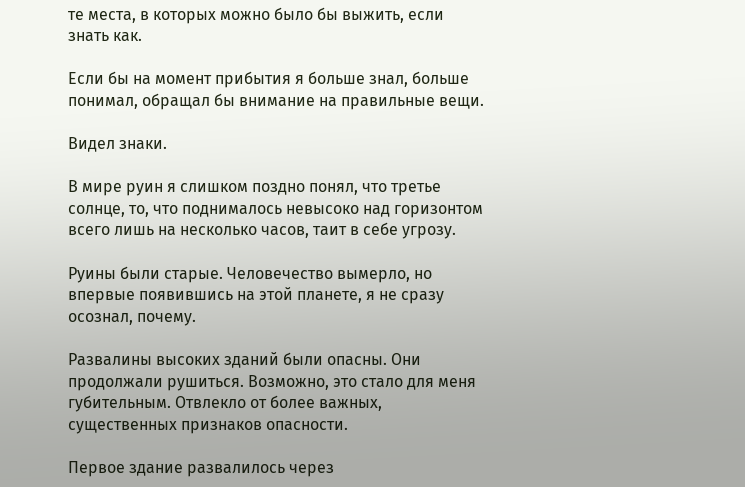те места, в которых можно было бы выжить, если знать как.

Если бы на момент прибытия я больше знал, больше понимал, обращал бы внимание на правильные вещи.

Видел знаки.

В мире руин я слишком поздно понял, что третье солнце, то, что поднималось невысоко над горизонтом всего лишь на несколько часов, таит в себе угрозу.

Руины были старые. Человечество вымерло, но впервые появившись на этой планете, я не сразу осознал, почему.

Развалины высоких зданий были опасны. Они продолжали рушиться. Возможно, это стало для меня губительным. Отвлекло от более важных, существенных признаков опасности.

Первое здание развалилось через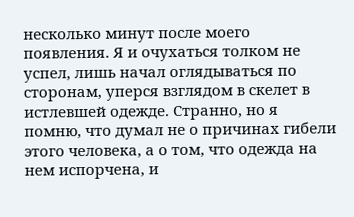несколько минут после моего появления. Я и очухаться толком не успел, лишь начал оглядываться по сторонам, уперся взглядом в скелет в истлевшей одежде. Странно, но я помню, что думал не о причинах гибели этого человека, а о том, что одежда на нем испорчена, и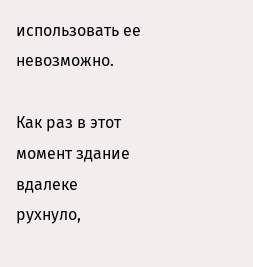использовать ее невозможно.

Как раз в этот момент здание вдалеке рухнуло,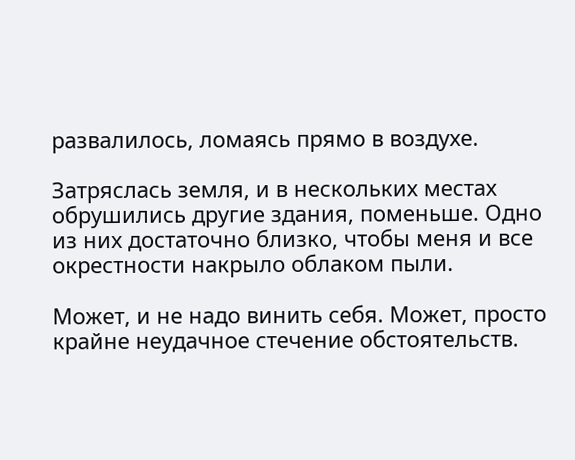развалилось, ломаясь прямо в воздухе.

Затряслась земля, и в нескольких местах обрушились другие здания, поменьше. Одно из них достаточно близко, чтобы меня и все окрестности накрыло облаком пыли.

Может, и не надо винить себя. Может, просто крайне неудачное стечение обстоятельств.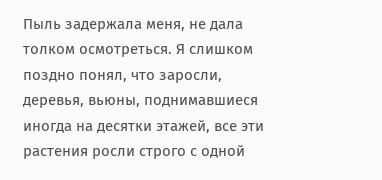Пыль задержала меня, не дала толком осмотреться. Я слишком поздно понял, что заросли, деревья, вьюны, поднимавшиеся иногда на десятки этажей, все эти растения росли строго с одной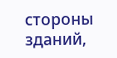стороны зданий,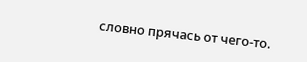словно прячась от чего-то.